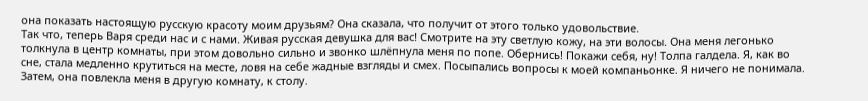она показать настоящую русскую красоту моим друзьям? Она сказала, что получит от этого только удовольствие.
Так что, теперь Варя среди нас и с нами. Живая русская девушка для вас! Смотрите на эту светлую кожу, на эти волосы. Она меня легонько толкнула в центр комнаты, при этом довольно сильно и звонко шлёпнула меня по попе. Обернись! Покажи себя, ну! Толпа галдела. Я, как во сне, стала медленно крутиться на месте, ловя на себе жадные взгляды и смех. Посыпались вопросы к моей компаньонке. Я ничего не понимала.
Затем, она повлекла меня в другую комнату, к столу.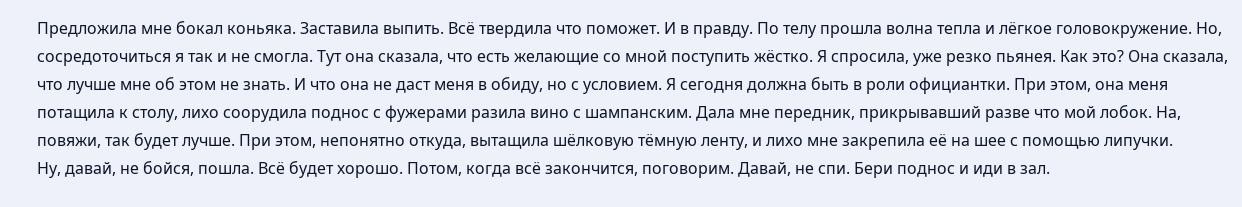Предложила мне бокал коньяка. Заставила выпить. Всё твердила что поможет. И в правду. По телу прошла волна тепла и лёгкое головокружение. Но, сосредоточиться я так и не смогла. Тут она сказала, что есть желающие со мной поступить жёстко. Я спросила, уже резко пьянея. Как это? Она сказала, что лучше мне об этом не знать. И что она не даст меня в обиду, но с условием. Я сегодня должна быть в роли официантки. При этом, она меня потащила к столу, лихо соорудила поднос с фужерами разила вино с шампанским. Дала мне передник, прикрывавший разве что мой лобок. На, повяжи, так будет лучше. При этом, непонятно откуда, вытащила шёлковую тёмную ленту, и лихо мне закрепила её на шее с помощью липучки.
Ну, давай, не бойся, пошла. Всё будет хорошо. Потом, когда всё закончится, поговорим. Давай, не спи. Бери поднос и иди в зал.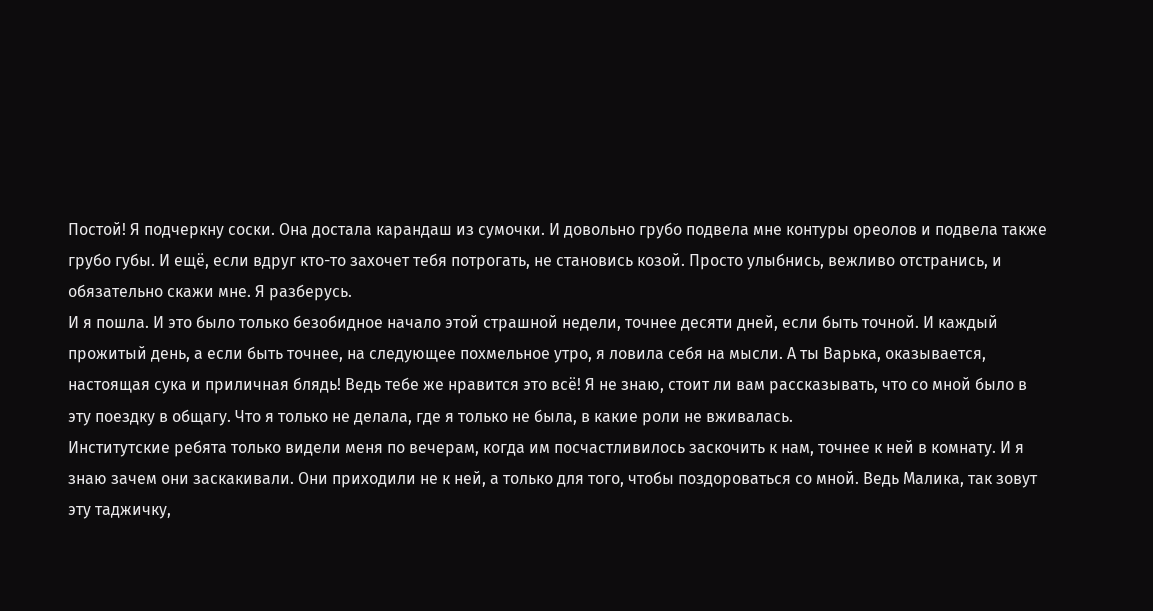Постой! Я подчеркну соски. Она достала карандаш из сумочки. И довольно грубо подвела мне контуры ореолов и подвела также грубо губы. И ещё, если вдруг кто-то захочет тебя потрогать, не становись козой. Просто улыбнись, вежливо отстранись, и обязательно скажи мне. Я разберусь.
И я пошла. И это было только безобидное начало этой страшной недели, точнее десяти дней, если быть точной. И каждый прожитый день, а если быть точнее, на следующее похмельное утро, я ловила себя на мысли. А ты Варька, оказывается, настоящая сука и приличная блядь! Ведь тебе же нравится это всё! Я не знаю, стоит ли вам рассказывать, что со мной было в эту поездку в общагу. Что я только не делала, где я только не была, в какие роли не вживалась.
Институтские ребята только видели меня по вечерам, когда им посчастливилось заскочить к нам, точнее к ней в комнату. И я знаю зачем они заскакивали. Они приходили не к ней, а только для того, чтобы поздороваться со мной. Ведь Малика, так зовут эту таджичку,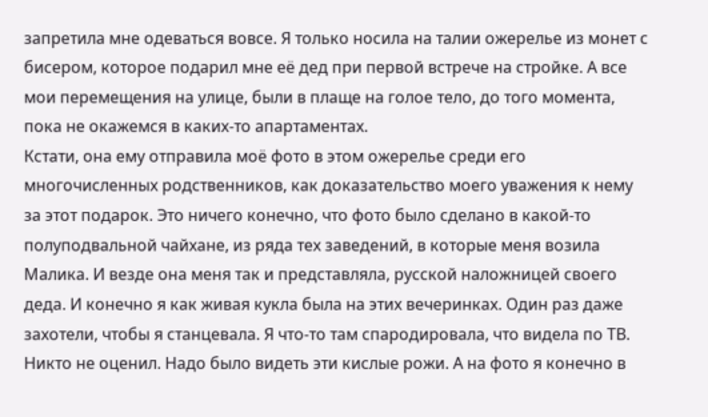запретила мне одеваться вовсе. Я только носила на талии ожерелье из монет с бисером, которое подарил мне её дед при первой встрече на стройке. А все мои перемещения на улице, были в плаще на голое тело, до того момента, пока не окажемся в каких-то апартаментах.
Кстати, она ему отправила моё фото в этом ожерелье среди его многочисленных родственников, как доказательство моего уважения к нему за этот подарок. Это ничего конечно, что фото было сделано в какой-то полуподвальной чайхане, из ряда тех заведений, в которые меня возила Малика. И везде она меня так и представляла, русской наложницей своего деда. И конечно я как живая кукла была на этих вечеринках. Один раз даже захотели, чтобы я станцевала. Я что-то там спародировала, что видела по ТВ. Никто не оценил. Надо было видеть эти кислые рожи. А на фото я конечно в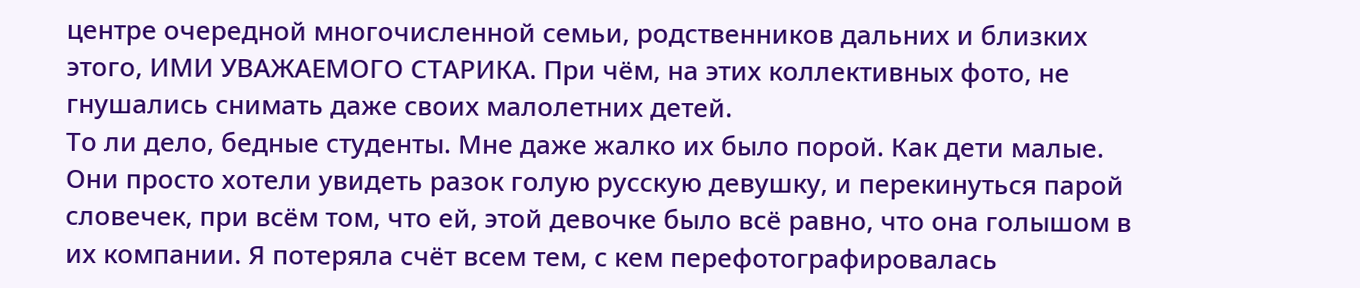центре очередной многочисленной семьи, родственников дальних и близких этого, ИМИ УВАЖАЕМОГО СТАРИКА. При чём, на этих коллективных фото, не гнушались снимать даже своих малолетних детей.
То ли дело, бедные студенты. Мне даже жалко их было порой. Как дети малые. Они просто хотели увидеть разок голую русскую девушку, и перекинуться парой словечек, при всём том, что ей, этой девочке было всё равно, что она голышом в их компании. Я потеряла счёт всем тем, с кем перефотографировалась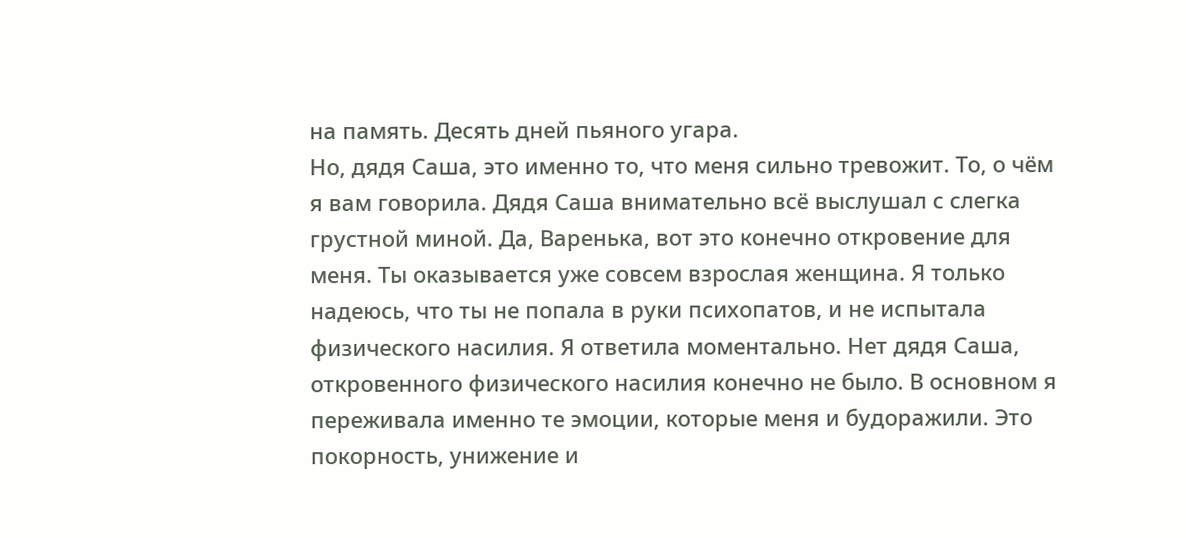на память. Десять дней пьяного угара.
Но, дядя Саша, это именно то, что меня сильно тревожит. То, о чём я вам говорила. Дядя Саша внимательно всё выслушал с слегка грустной миной. Да, Варенька, вот это конечно откровение для меня. Ты оказывается уже совсем взрослая женщина. Я только надеюсь, что ты не попала в руки психопатов, и не испытала физического насилия. Я ответила моментально. Нет дядя Саша, откровенного физического насилия конечно не было. В основном я переживала именно те эмоции, которые меня и будоражили. Это покорность, унижение и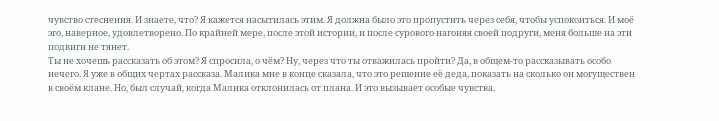чувство стеснения. И знаете, что? Я кажется насытилась этим. Я должна было это пропустить через себя, чтобы успокоиться. И моё эго, наверное, удовлетворено. По крайней мере, после этой истории, и после сурового нагоняя своей подруги, меня больше на эти подвиги не тянет.
Ты не хочешь рассказать об этом? Я спросила, о чём? Ну, через что ты отважилась пройти? Да, в общем-то рассказывать особо нечего. Я уже в общих чертах рассказа. Малика мне в конце сказала, что это решение её деда, показать на сколько он могуществен в своём клане. Но, был случай, когда Малика отклонилась от плана. И это вызывает особые чувства.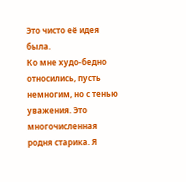Это чисто её идея была.
Ко мне худо-бедно относились, пусть немногим, но с тенью уважения. Это многочисленная родня старика. Я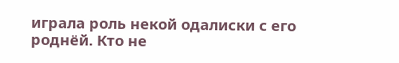играла роль некой одалиски с его роднёй. Кто не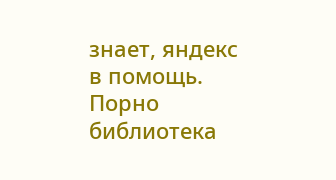знает, яндекс в помощь.
Порно библиотека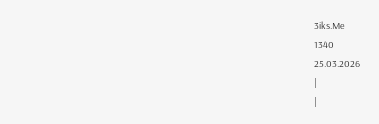3iks.Me
1340
25.03.2026
|
|